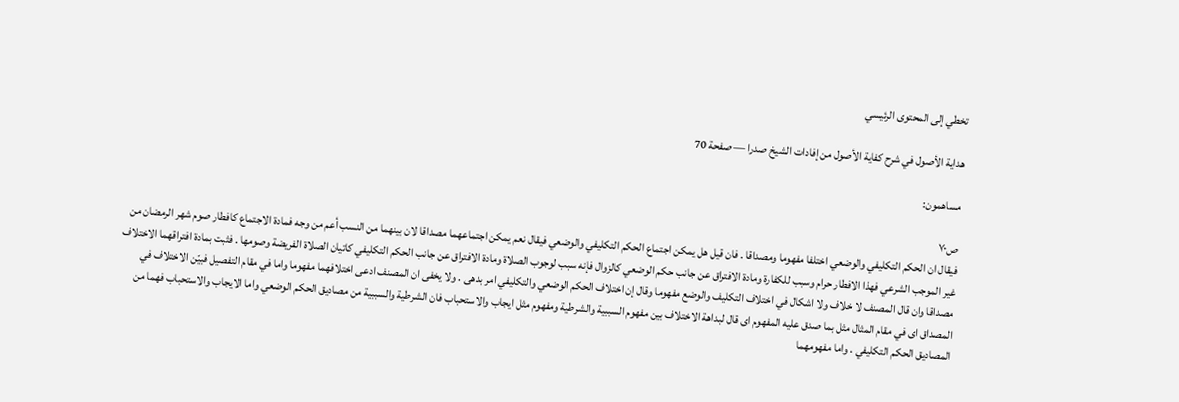تخطي إلى المحتوى الرئيسي

هداية الأصول في شرح كفاية الأصول من إفادات الشيخ صدرا — صفحة 70

مساهمون:

ص٧٠
فيقال ان الحكم التكليفي والوضعي اختلفا مفهوما ومصداقا . فان قيل هل يمكن اجتماع الحكم التكليفي والوضعي فيقال نعم يمكن اجتماعهما مصداقا لان بينهما من النسب أعم من وجه فمادة الاجتماع كافطار صوم شهر الرمضان من غير الموجب الشرعي فهذا الافطار حرام وسبب للكفارة ومادة الافتراق عن جانب حكم الوضعي كالزوال فإنه سبب لوجوب الصلاة ومادة الافتراق عن جانب الحكم التكليفي كاتيان الصلاة الفريضة وصومها . فثبت بمادة افتراقهما الاختلاف مصداقا وان قال المصنف لا خلاف ولا اشكال في اختلاف التكليف والوضع مفهوما وقال إن اختلاف الحكم الوضعي والتكليفي امر بدهى . ولا يخفى ان المصنف ادعى اختلافهما مفهوما واما في مقام التفصيل فبيّن الاختلاف في المصداق اى في مقام المثال مثل بما صدق عليه المفهوم اى قال لبداهة الاختلاف بين مفهوم السببية والشرطية ومفهوم مثل ايجاب والاستحباب فان الشرطية والسببية من مصاديق الحكم الوضعي واما الايجاب والاستحباب فهما من المصاديق الحكم التكليفي . واما مفهومهما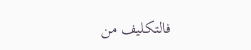فالتكليف من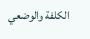الكلفة والوضعي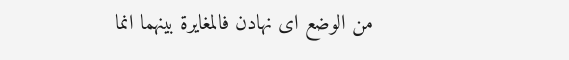من الوضع اى نهادن فالمغايرة بينهما انما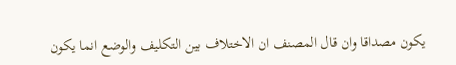يكون مصداقا وان قال المصنف ان الاختلاف بين التكليف والوضع انما يكون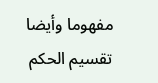مفهوما وأيضا تقسيم الحكم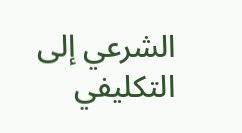الشرعي إلى التكليفي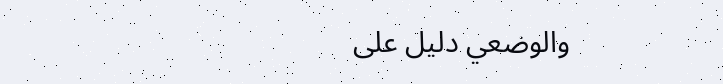والوضعي دليل على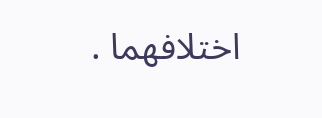اختلافهما .